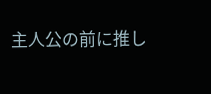主人公の前に推し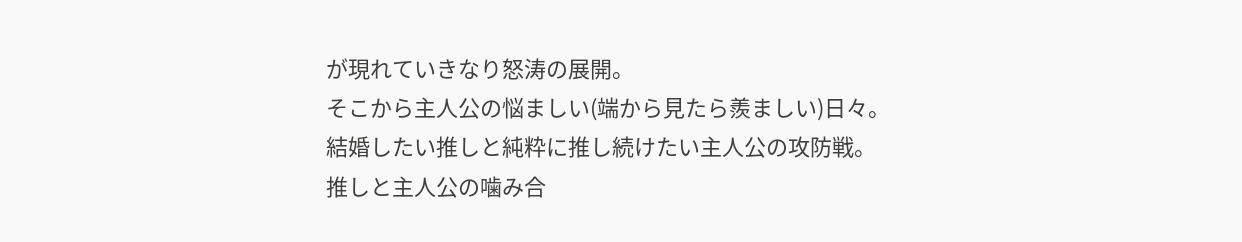が現れていきなり怒涛の展開。
そこから主人公の悩ましい(端から見たら羨ましい)日々。
結婚したい推しと純粋に推し続けたい主人公の攻防戦。
推しと主人公の噛み合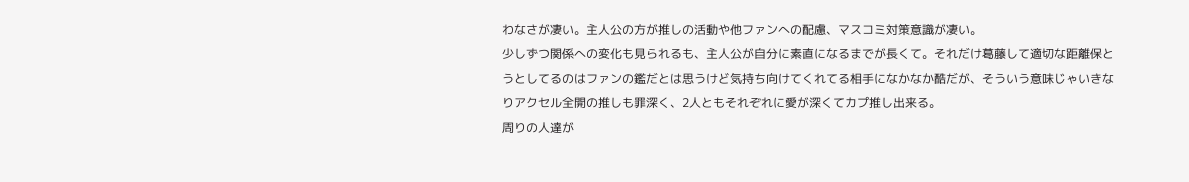わなさが凄い。主人公の方が推しの活動や他ファンへの配慮、マスコミ対策意識が凄い。
少しずつ関係への変化も見られるも、主人公が自分に素直になるまでが長くて。それだけ葛藤して適切な距離保とうとしてるのはファンの鑑だとは思うけど気持ち向けてくれてる相手になかなか酷だが、そういう意味じゃいきなりアクセル全開の推しも罪深く、2人ともそれぞれに愛が深くてカプ推し出来る。
周りの人達が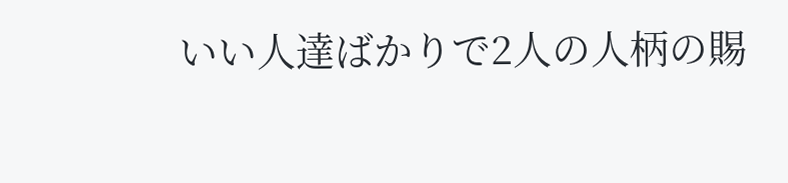いい人達ばかりで2人の人柄の賜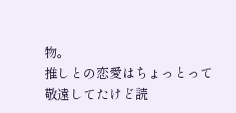物。
推しとの恋愛はちょっとって敬遠してたけど読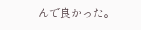んで良かった。